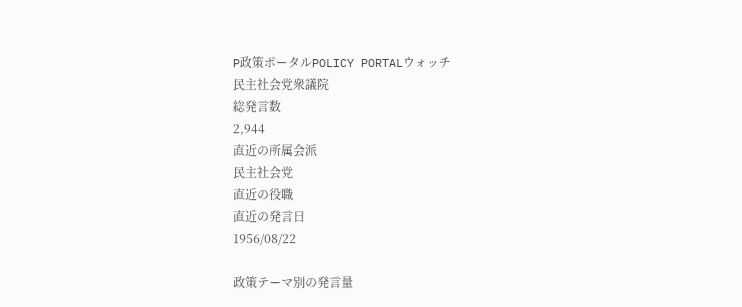P政策ポータルPOLICY PORTALウォッチ
民主社会党衆議院
総発言数
2,944
直近の所属会派
民主社会党
直近の役職
直近の発言日
1956/08/22

政策テーマ別の発言量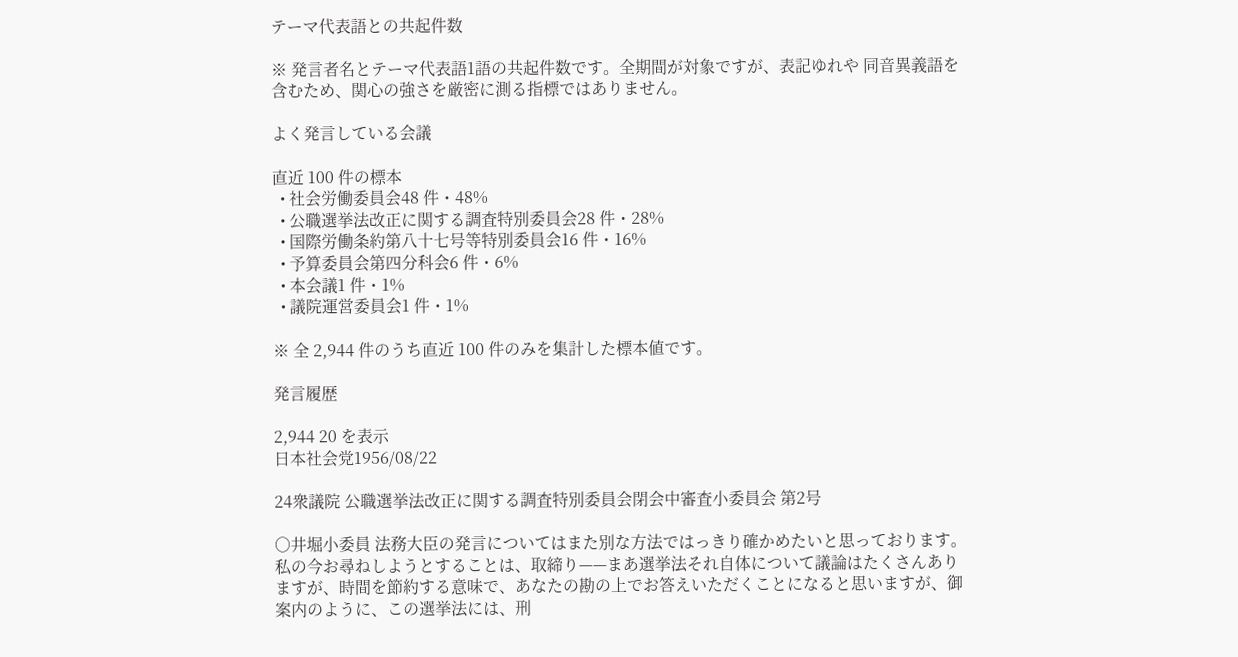テーマ代表語との共起件数

※ 発言者名とテーマ代表語1語の共起件数です。全期間が対象ですが、表記ゆれや 同音異義語を含むため、関心の強さを厳密に測る指標ではありません。

よく発言している会議

直近 100 件の標本
  • 社会労働委員会48 件・48%
  • 公職選挙法改正に関する調査特別委員会28 件・28%
  • 国際労働条約第八十七号等特別委員会16 件・16%
  • 予算委員会第四分科会6 件・6%
  • 本会議1 件・1%
  • 議院運営委員会1 件・1%

※ 全 2,944 件のうち直近 100 件のみを集計した標本値です。

発言履歴

2,944 20 を表示
日本社会党1956/08/22

24衆議院 公職選挙法改正に関する調査特別委員会閉会中審査小委員会 第2号

○井堀小委員 法務大臣の発言についてはまた別な方法ではっきり確かめたいと思っております。私の今お尋ねしようとすることは、取締り——まあ選挙法それ自体について議論はたくさんありますが、時間を節約する意味で、あなたの勘の上でお答えいただくことになると思いますが、御案内のように、この選挙法には、刑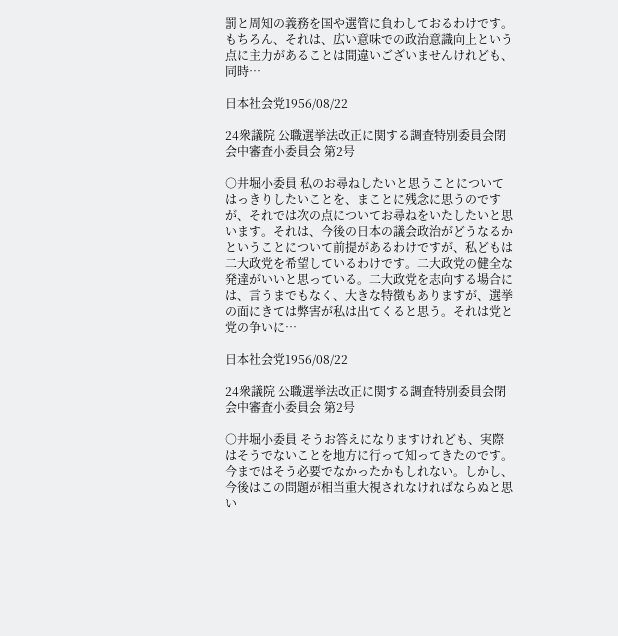罰と周知の義務を国や選管に負わしておるわけです。もちろん、それは、広い意味での政治意識向上という点に主力があることは間違いございませんけれども、同時…

日本社会党1956/08/22

24衆議院 公職選挙法改正に関する調査特別委員会閉会中審査小委員会 第2号

○井堀小委員 私のお尋ねしたいと思うことについてはっきりしたいことを、まことに残念に思うのですが、それでは次の点についてお尋ねをいたしたいと思います。それは、今後の日本の議会政治がどうなるかということについて前提があるわけですが、私どもは二大政党を希望しているわけです。二大政党の健全な発達がいいと思っている。二大政党を志向する場合には、言うまでもなく、大きな特徴もありますが、選挙の面にきては弊害が私は出てくると思う。それは党と党の争いに…

日本社会党1956/08/22

24衆議院 公職選挙法改正に関する調査特別委員会閉会中審査小委員会 第2号

○井堀小委員 そうお答えになりますけれども、実際はそうでないことを地方に行って知ってきたのです。今まではそう必要でなかったかもしれない。しかし、今後はこの問題が相当重大視されなければならぬと思い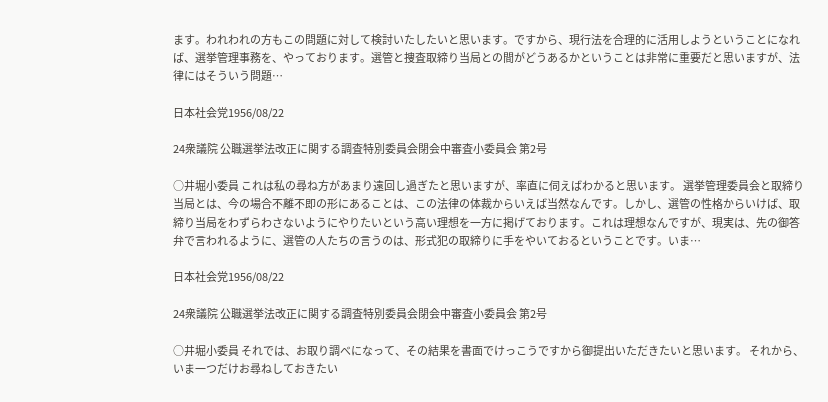ます。われわれの方もこの問題に対して検討いたしたいと思います。ですから、現行法を合理的に活用しようということになれば、選挙管理事務を、やっております。選管と捜査取締り当局との間がどうあるかということは非常に重要だと思いますが、法律にはそういう問題…

日本社会党1956/08/22

24衆議院 公職選挙法改正に関する調査特別委員会閉会中審査小委員会 第2号

○井堀小委員 これは私の尋ね方があまり遠回し過ぎたと思いますが、率直に伺えばわかると思います。 選挙管理委員会と取締り当局とは、今の場合不離不即の形にあることは、この法律の体裁からいえば当然なんです。しかし、選管の性格からいけば、取締り当局をわずらわさないようにやりたいという高い理想を一方に掲げております。これは理想なんですが、現実は、先の御答弁で言われるように、選管の人たちの言うのは、形式犯の取締りに手をやいておるということです。いま…

日本社会党1956/08/22

24衆議院 公職選挙法改正に関する調査特別委員会閉会中審査小委員会 第2号

○井堀小委員 それでは、お取り調べになって、その結果を書面でけっこうですから御提出いただきたいと思います。 それから、いま一つだけお尋ねしておきたい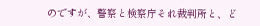のですが、警察と検察庁それ裁判所と、ど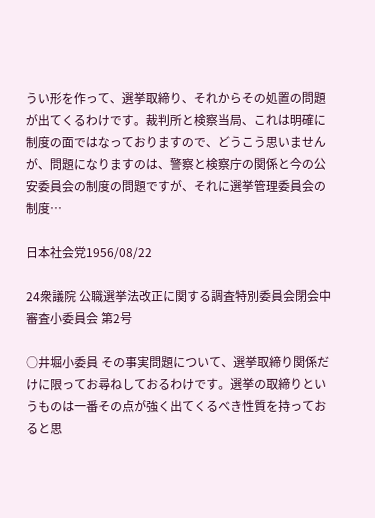うい形を作って、選挙取締り、それからその処置の問題が出てくるわけです。裁判所と検察当局、これは明確に制度の面ではなっておりますので、どうこう思いませんが、問題になりますのは、警察と検察庁の関係と今の公安委員会の制度の問題ですが、それに選挙管理委員会の制度…

日本社会党1956/08/22

24衆議院 公職選挙法改正に関する調査特別委員会閉会中審査小委員会 第2号

○井堀小委員 その事実問題について、選挙取締り関係だけに限ってお尋ねしておるわけです。選挙の取締りというものは一番その点が強く出てくるべき性質を持っておると思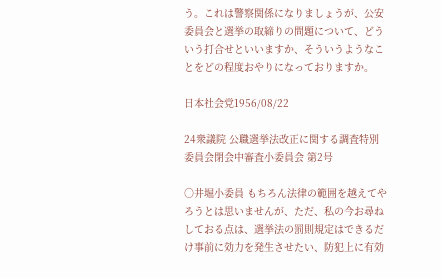う。これは警察関係になりましょうが、公安委員会と選挙の取締りの問題について、どういう打合せといいますか、そういうようなことをどの程度おやりになっておりますか。

日本社会党1956/08/22

24衆議院 公職選挙法改正に関する調査特別委員会閉会中審査小委員会 第2号

○井堀小委員 もちろん法律の範囲を越えてやろうとは思いませんが、ただ、私の今お尋ねしておる点は、選挙法の罰則規定はできるだけ事前に効力を発生させたい、防犯上に有効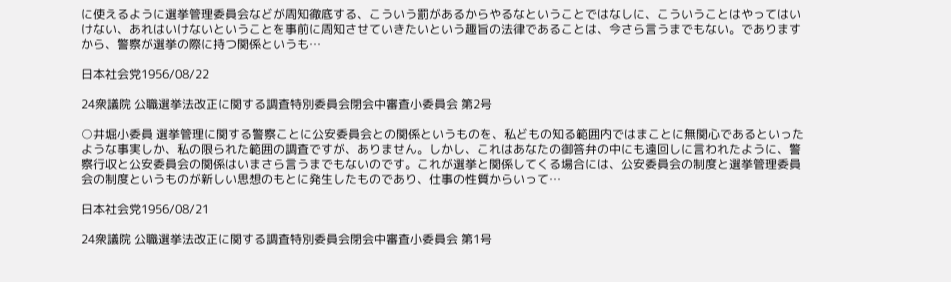に使えるように選挙管理委員会などが周知徹底する、こういう罰があるからやるなということではなしに、こういうことはやってはいけない、あれはいけないということを事前に周知させていきたいという趣旨の法律であることは、今さら言うまでもない。でありますから、警察が選挙の際に持つ関係というも…

日本社会党1956/08/22

24衆議院 公職選挙法改正に関する調査特別委員会閉会中審査小委員会 第2号

○井堀小委員 選挙管理に関する警察ことに公安委員会との関係というものを、私どもの知る範囲内ではまことに無関心であるといったような事実しか、私の限られた範囲の調査ですが、ありません。しかし、これはあなたの御答弁の中にも遠回しに言われたように、警察行収と公安委員会の関係はいまさら言うまでもないのです。これが選挙と関係してくる場合には、公安委員会の制度と選挙管理委員会の制度というものが新しい思想のもとに発生したものであり、仕事の性質からいって…

日本社会党1956/08/21

24衆議院 公職選挙法改正に関する調査特別委員会閉会中審査小委員会 第1号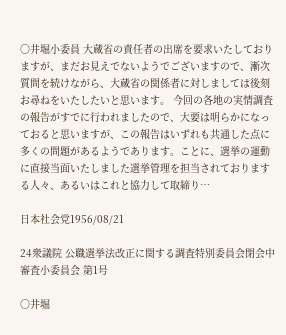○井堀小委員 大蔵省の責任者の出席を要求いたしておりますが、まだお見えでないようでございますので、漸次質問を続けながら、大蔵省の関係者に対しましては後刻お尋ねをいたしたいと思います。 今回の各地の実情調査の報告がすでに行われましたので、大要は明らかになっておると思いますが、この報告はいずれも共通した点に多くの問題があるようであります。ことに、選挙の運動に直接当面いたしました選挙管理を担当されておりまする人々、あるいはこれと協力して取締り…

日本社会党1956/08/21

24衆議院 公職選挙法改正に関する調査特別委員会閉会中審査小委員会 第1号

○井堀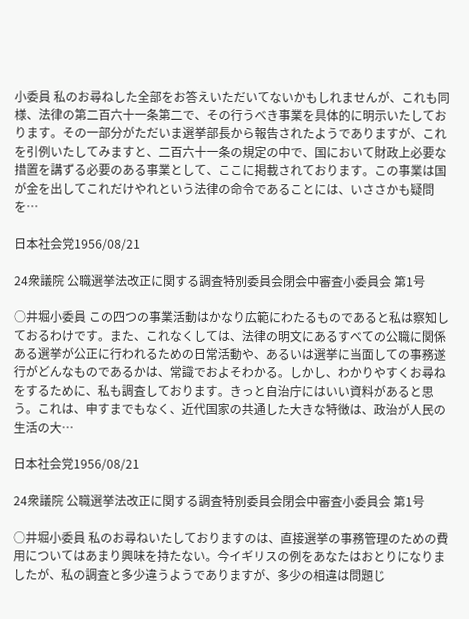小委員 私のお尋ねした全部をお答えいただいてないかもしれませんが、これも同様、法律の第二百六十一条第二で、その行うべき事業を具体的に明示いたしております。その一部分がただいま選挙部長から報告されたようでありますが、これを引例いたしてみますと、二百六十一条の規定の中で、国において財政上必要な措置を講ずる必要のある事業として、ここに掲載されております。この事業は国が金を出してこれだけやれという法律の命令であることには、いささかも疑問を…

日本社会党1956/08/21

24衆議院 公職選挙法改正に関する調査特別委員会閉会中審査小委員会 第1号

○井堀小委員 この四つの事業活動はかなり広範にわたるものであると私は察知しておるわけです。また、これなくしては、法律の明文にあるすべての公職に関係ある選挙が公正に行われるための日常活動や、あるいは選挙に当面しての事務遂行がどんなものであるかは、常識でおよそわかる。しかし、わかりやすくお尋ねをするために、私も調査しております。きっと自治庁にはいい資料があると思う。これは、申すまでもなく、近代国家の共通した大きな特徴は、政治が人民の生活の大…

日本社会党1956/08/21

24衆議院 公職選挙法改正に関する調査特別委員会閉会中審査小委員会 第1号

○井堀小委員 私のお尋ねいたしておりますのは、直接選挙の事務管理のための費用についてはあまり興味を持たない。今イギリスの例をあなたはおとりになりましたが、私の調査と多少違うようでありますが、多少の相違は問題じ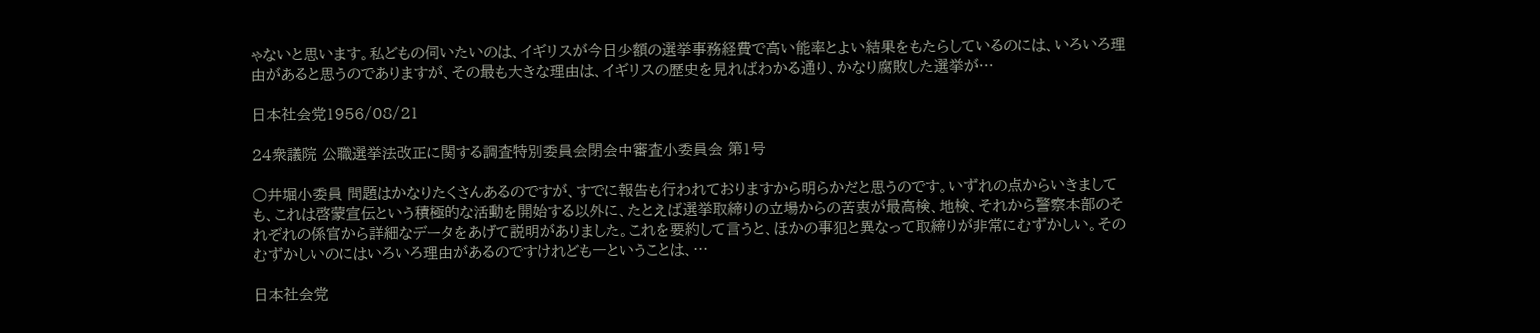ゃないと思います。私どもの伺いたいのは、イギリスが今日少額の選挙事務経費で高い能率とよい結果をもたらしているのには、いろいろ理由があると思うのでありますが、その最も大きな理由は、イギリスの歴史を見ればわかる通り、かなり腐敗した選挙が…

日本社会党1956/08/21

24衆議院 公職選挙法改正に関する調査特別委員会閉会中審査小委員会 第1号

○井堀小委員 問題はかなりたくさんあるのですが、すでに報告も行われておりますから明らかだと思うのです。いずれの点からいきましても、これは啓蒙宣伝という積極的な活動を開始する以外に、たとえば選挙取締りの立場からの苦衷が最高検、地検、それから警察本部のそれぞれの係官から詳細なデータをあげて説明がありました。これを要約して言うと、ほかの事犯と異なって取締りが非常にむずかしい。そのむずかしいのにはいろいろ理由があるのですけれども一ということは、…

日本社会党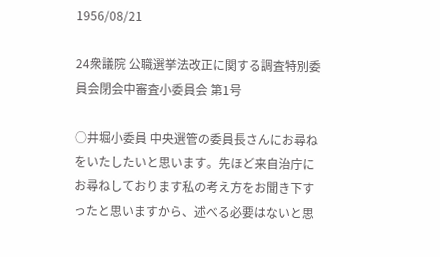1956/08/21

24衆議院 公職選挙法改正に関する調査特別委員会閉会中審査小委員会 第1号

○井堀小委員 中央選管の委員長さんにお尋ねをいたしたいと思います。先ほど来自治庁にお尋ねしております私の考え方をお聞き下すったと思いますから、述べる必要はないと思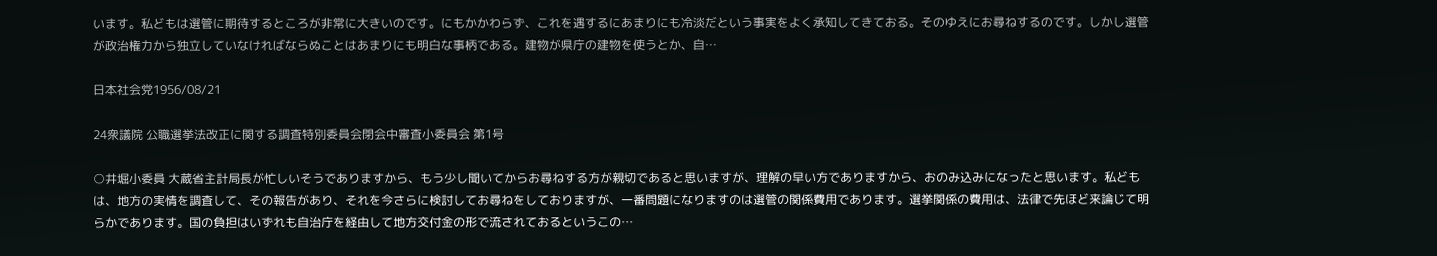います。私どもは選管に期待するところが非常に大きいのです。にもかかわらず、これを遇するにあまりにも冷淡だという事実をよく承知してきておる。そのゆえにお尋ねするのです。しかし選管が政治権力から独立していなければならぬことはあまりにも明白な事柄である。建物が県庁の建物を使うとか、自…

日本社会党1956/08/21

24衆議院 公職選挙法改正に関する調査特別委員会閉会中審査小委員会 第1号

○井堀小委員 大蔵省主計局長が忙しいそうでありますから、もう少し聞いてからお尋ねする方が親切であると思いますが、理解の早い方でありますから、おのみ込みになったと思います。私どもは、地方の実情を調査して、その報告があり、それを今さらに検討してお尋ねをしておりますが、一番問題になりますのは選管の関係費用であります。選挙関係の費用は、法律で先ほど来論じて明らかであります。国の負担はいずれも自治庁を経由して地方交付金の形で流されておるというこの…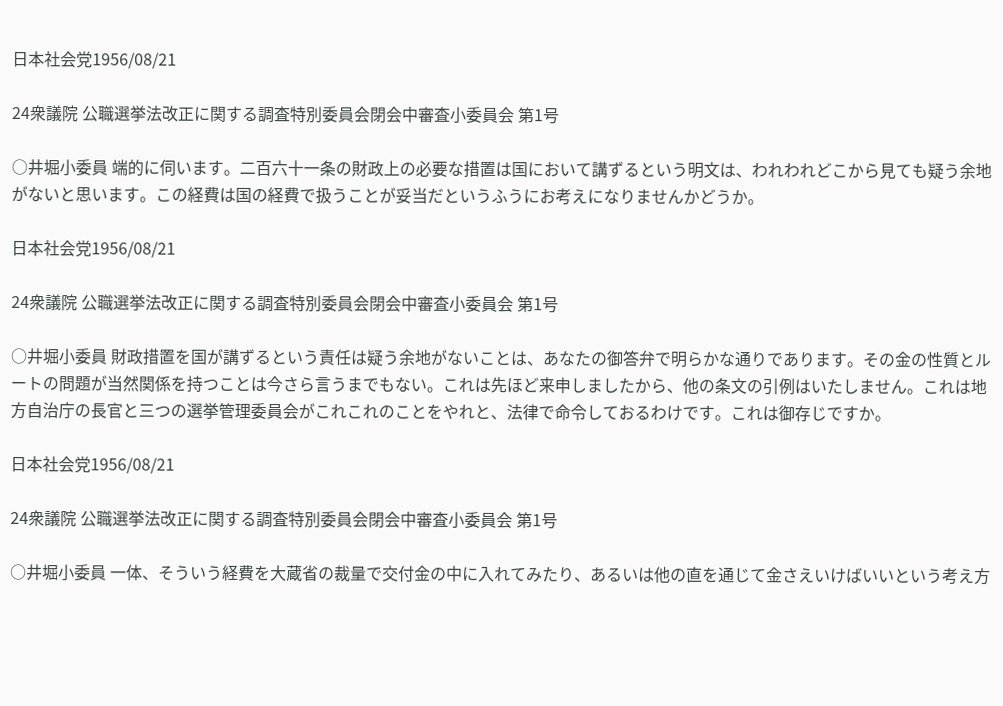日本社会党1956/08/21

24衆議院 公職選挙法改正に関する調査特別委員会閉会中審査小委員会 第1号

○井堀小委員 端的に伺います。二百六十一条の財政上の必要な措置は国において講ずるという明文は、われわれどこから見ても疑う余地がないと思います。この経費は国の経費で扱うことが妥当だというふうにお考えになりませんかどうか。

日本社会党1956/08/21

24衆議院 公職選挙法改正に関する調査特別委員会閉会中審査小委員会 第1号

○井堀小委員 財政措置を国が講ずるという責任は疑う余地がないことは、あなたの御答弁で明らかな通りであります。その金の性質とルートの問題が当然関係を持つことは今さら言うまでもない。これは先ほど来申しましたから、他の条文の引例はいたしません。これは地方自治庁の長官と三つの選挙管理委員会がこれこれのことをやれと、法律で命令しておるわけです。これは御存じですか。

日本社会党1956/08/21

24衆議院 公職選挙法改正に関する調査特別委員会閉会中審査小委員会 第1号

○井堀小委員 一体、そういう経費を大蔵省の裁量で交付金の中に入れてみたり、あるいは他の直を通じて金さえいけばいいという考え方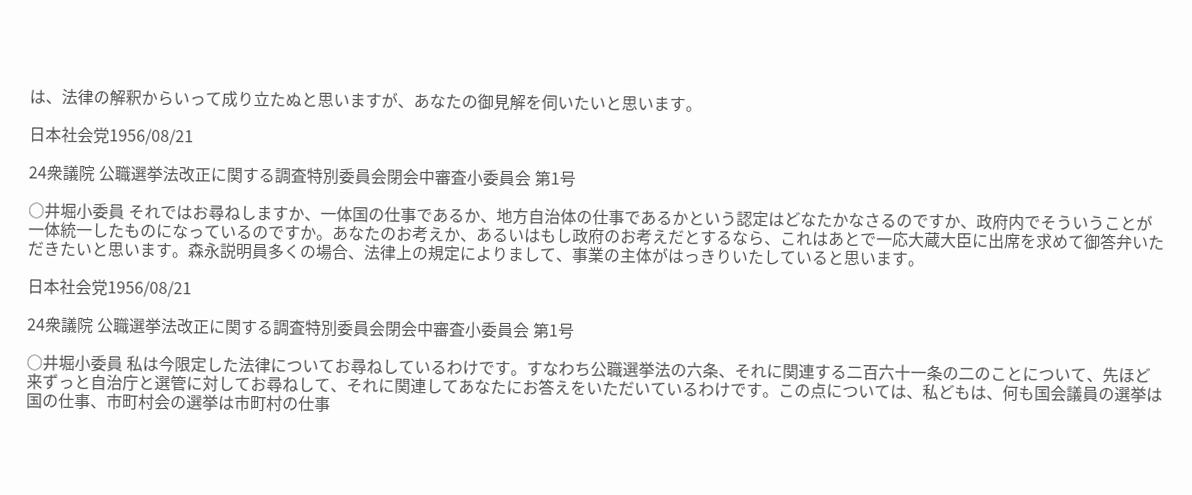は、法律の解釈からいって成り立たぬと思いますが、あなたの御見解を伺いたいと思います。

日本社会党1956/08/21

24衆議院 公職選挙法改正に関する調査特別委員会閉会中審査小委員会 第1号

○井堀小委員 それではお尋ねしますか、一体国の仕事であるか、地方自治体の仕事であるかという認定はどなたかなさるのですか、政府内でそういうことが一体統一したものになっているのですか。あなたのお考えか、あるいはもし政府のお考えだとするなら、これはあとで一応大蔵大臣に出席を求めて御答弁いただきたいと思います。森永説明員多くの場合、法律上の規定によりまして、事業の主体がはっきりいたしていると思います。

日本社会党1956/08/21

24衆議院 公職選挙法改正に関する調査特別委員会閉会中審査小委員会 第1号

○井堀小委員 私は今限定した法律についてお尋ねしているわけです。すなわち公職選挙法の六条、それに関連する二百六十一条の二のことについて、先ほど来ずっと自治庁と選管に対してお尋ねして、それに関連してあなたにお答えをいただいているわけです。この点については、私どもは、何も国会議員の選挙は国の仕事、市町村会の選挙は市町村の仕事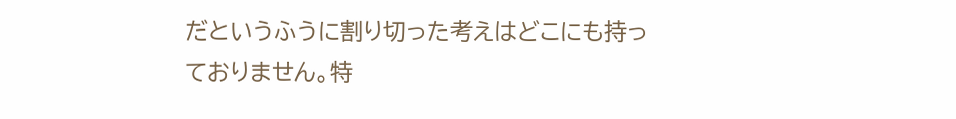だというふうに割り切った考えはどこにも持っておりません。特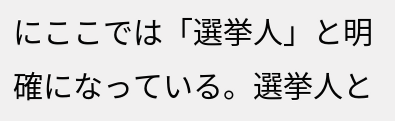にここでは「選挙人」と明確になっている。選挙人と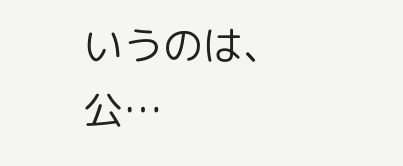いうのは、公…